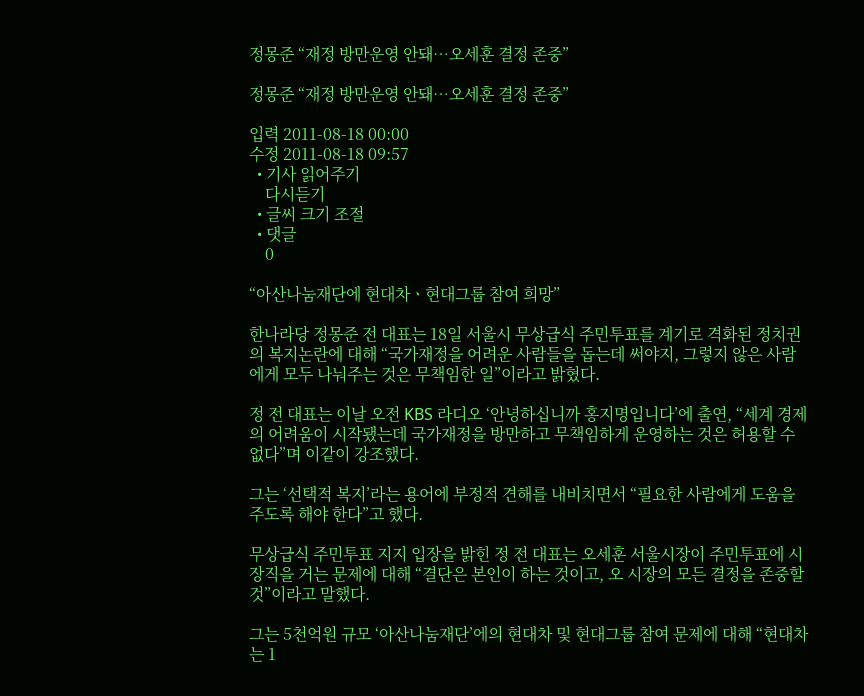정몽준 “재정 방만운영 안돼…오세훈 결정 존중”

정몽준 “재정 방만운영 안돼…오세훈 결정 존중”

입력 2011-08-18 00:00
수정 2011-08-18 09:57
  • 기사 읽어주기
    다시듣기
  • 글씨 크기 조절
  • 댓글
    0

“아산나눔재단에 현대차ㆍ현대그룹 참여 희망”

한나라당 정몽준 전 대표는 18일 서울시 무상급식 주민투표를 계기로 격화된 정치권의 복지논란에 대해 “국가재정을 어려운 사람들을 돕는데 써야지, 그렇지 않은 사람에게 모두 나눠주는 것은 무책임한 일”이라고 밝혔다.

정 전 대표는 이날 오전 KBS 라디오 ‘안녕하십니까 홍지명입니다’에 출연, “세계 경제의 어려움이 시작됐는데 국가재정을 방만하고 무책임하게 운영하는 것은 허용할 수 없다”며 이같이 강조했다.

그는 ‘선택적 복지’라는 용어에 부정적 견해를 내비치면서 “필요한 사람에게 도움을 주도록 해야 한다”고 했다.

무상급식 주민투표 지지 입장을 밝힌 정 전 대표는 오세훈 서울시장이 주민투표에 시장직을 거는 문제에 대해 “결단은 본인이 하는 것이고, 오 시장의 모든 결정을 존중할 것”이라고 말했다.

그는 5천억원 규모 ‘아산나눔재단’에의 현대차 및 현대그룹 참여 문제에 대해 “현대차는 1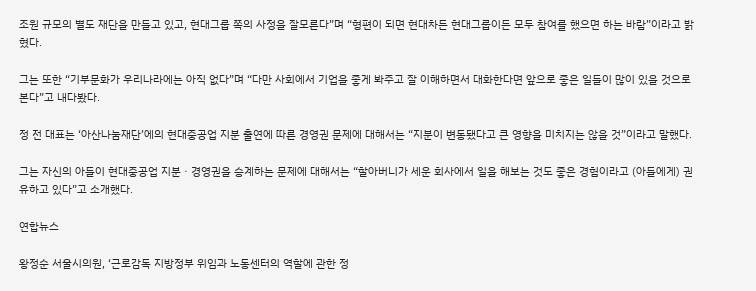조원 규모의 별도 재단을 만들고 있고, 현대그룹 쪽의 사정을 잘모른다”며 “형편이 되면 현대차든 현대그룹이든 모두 참여를 했으면 하는 바람”이라고 밝혔다.

그는 또한 “기부문화가 우리나라에는 아직 없다”며 “다만 사회에서 기업을 좋게 봐주고 잘 이해하면서 대화한다면 앞으로 좋은 일들이 많이 있을 것으로 본다”고 내다봤다.

정 전 대표는 ‘아산나눔재단’에의 현대중공업 지분 출연에 따른 경영권 문제에 대해서는 “지분이 변동됐다고 큰 영향을 미치지는 않을 것”이라고 말했다.

그는 자신의 아들이 현대중공업 지분ㆍ경영권을 승계하는 문제에 대해서는 “할아버니가 세운 회사에서 일을 해보는 것도 좋은 경험이라고 (아들에게) 권유하고 있다”고 소개했다.

연합뉴스

왕정순 서울시의원, ‘근로감독 지방정부 위임과 노동센터의 역할에 관한 정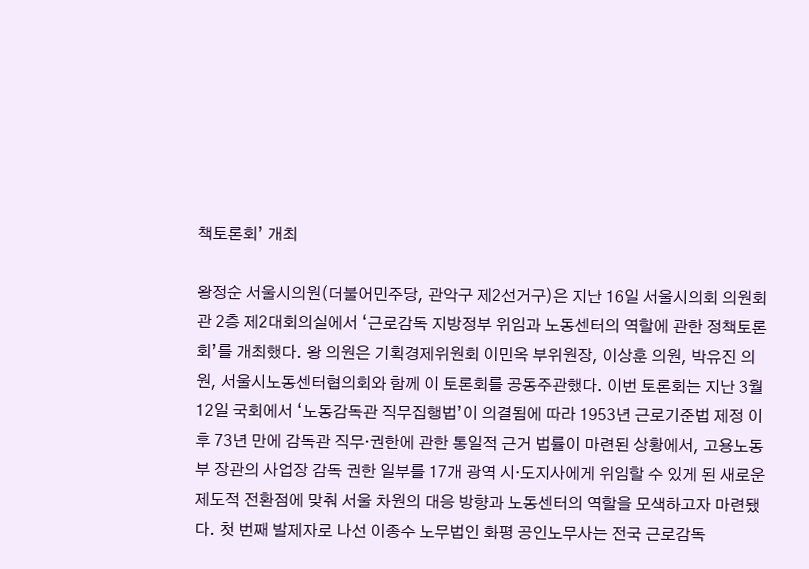책토론회’ 개최

왕정순 서울시의원(더불어민주당, 관악구 제2선거구)은 지난 16일 서울시의회 의원회관 2층 제2대회의실에서 ‘근로감독 지방정부 위임과 노동센터의 역할에 관한 정책토론회’를 개최했다. 왕 의원은 기획경제위원회 이민옥 부위원장, 이상훈 의원, 박유진 의원, 서울시노동센터협의회와 함께 이 토론회를 공동주관했다. 이번 토론회는 지난 3월 12일 국회에서 ‘노동감독관 직무집행법’이 의결됨에 따라 1953년 근로기준법 제정 이후 73년 만에 감독관 직무·권한에 관한 통일적 근거 법률이 마련된 상황에서, 고용노동부 장관의 사업장 감독 권한 일부를 17개 광역 시·도지사에게 위임할 수 있게 된 새로운 제도적 전환점에 맞춰 서울 차원의 대응 방향과 노동센터의 역할을 모색하고자 마련됐다. 첫 번째 발제자로 나선 이종수 노무법인 화평 공인노무사는 전국 근로감독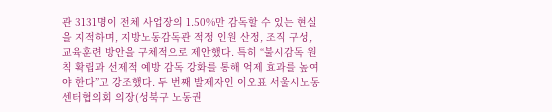관 3131명이 전체 사업장의 1.50%만 감독할 수 있는 현실을 지적하며, 지방노동감독관 적정 인원 산정, 조직 구성, 교육훈련 방안을 구체적으로 제안했다. 특히 “불시감독 원칙 확립과 선제적 예방 감독 강화를 통해 억제 효과를 높여야 한다”고 강조했다. 두 번째 발제자인 이오표 서울시노동센터협의회 의장(성북구 노동권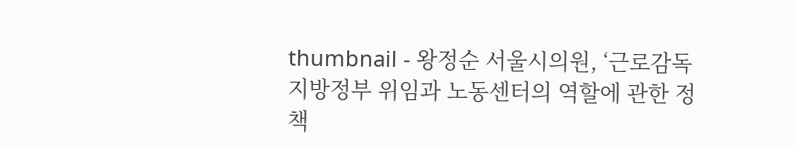thumbnail - 왕정순 서울시의원, ‘근로감독 지방정부 위임과 노동센터의 역할에 관한 정책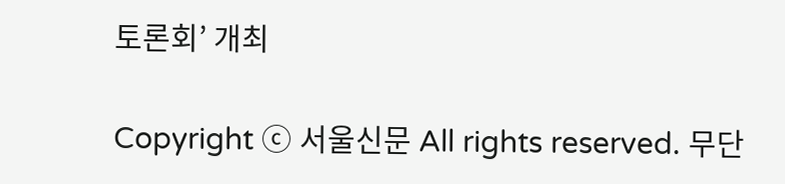토론회’ 개최

Copyright ⓒ 서울신문 All rights reserved. 무단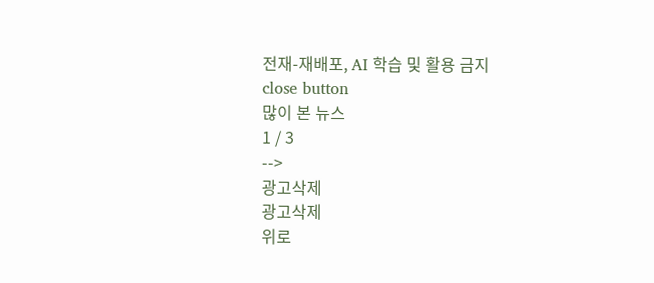전재-재배포, AI 학습 및 활용 금지
close button
많이 본 뉴스
1 / 3
-->
광고삭제
광고삭제
위로